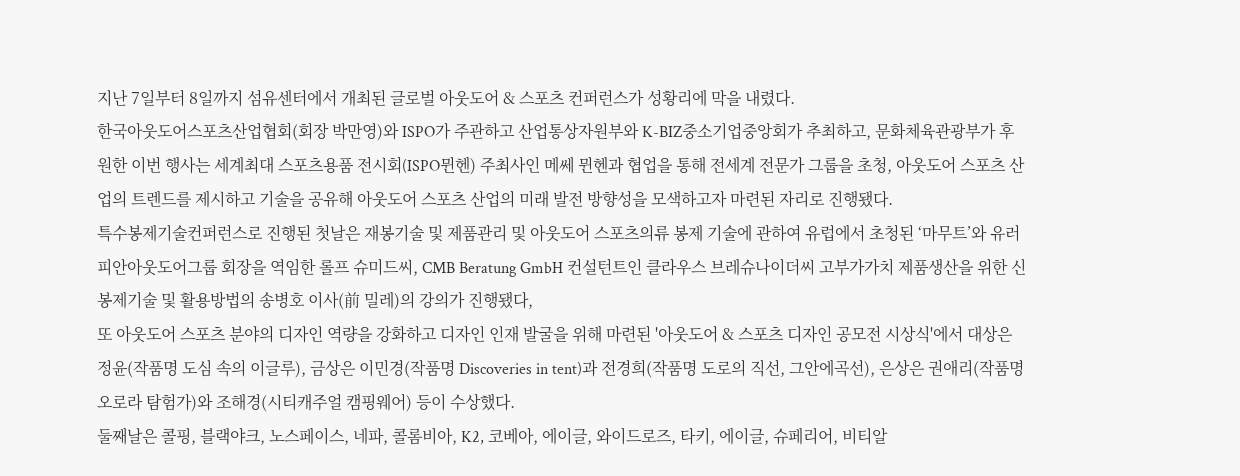지난 7일부터 8일까지 섬유센터에서 개최된 글로벌 아웃도어 & 스포츠 컨퍼런스가 성황리에 막을 내렸다.
한국아웃도어스포츠산업협회(회장 박만영)와 ISPO가 주관하고 산업통상자원부와 K-BIZ중소기업중앙회가 추최하고, 문화체육관광부가 후원한 이번 행사는 세계최대 스포츠용품 전시회(ISPO뮌헨) 주최사인 메쎄 뮌헨과 협업을 통해 전세계 전문가 그룹을 초청, 아웃도어 스포츠 산업의 트렌드를 제시하고 기술을 공유해 아웃도어 스포츠 산업의 미래 발전 방향성을 모색하고자 마련된 자리로 진행됐다.
특수봉제기술컨퍼런스로 진행된 첫날은 재봉기술 및 제품관리 및 아웃도어 스포츠의류 봉제 기술에 관하여 유럽에서 초청된 ‘마무트’와 유러피안아웃도어그룹 회장을 역임한 롤프 슈미드씨, CMB Beratung GmbH 컨설턴트인 클라우스 브레슈나이더씨 고부가가치 제품생산을 위한 신 봉제기술 및 활용방법의 송병호 이사(前 밀레)의 강의가 진행됐다,
또 아웃도어 스포츠 분야의 디자인 역량을 강화하고 디자인 인재 발굴을 위해 마련된 '아웃도어 & 스포츠 디자인 공모전 시상식'에서 대상은 정윤(작품명 도심 속의 이글루), 금상은 이민경(작품명 Discoveries in tent)과 전경희(작품명 도로의 직선, 그안에곡선), 은상은 권애리(작품명 오로라 탐험가)와 조해경(시티캐주얼 캠핑웨어) 등이 수상했다.
둘째날은 콜핑, 블랙야크, 노스페이스, 네파, 콜롬비아, K2, 코베아, 에이글, 와이드로즈, 타키, 에이글, 슈페리어, 비티알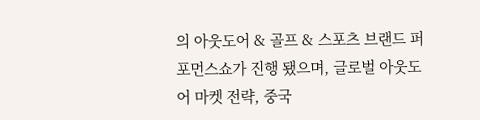의 아웃도어 & 골프 & 스포츠 브랜드 퍼포먼스쇼가 진행 됐으며, 글로벌 아웃도어 마켓 전략, 중국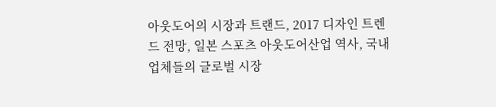아웃도어의 시장과 트랜드, 2017 디자인 트렌드 전망, 일본 스포츠 아웃도어산업 역사, 국내 업체들의 글로벌 시장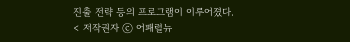진출 전략 등의 프로그램이 이루어졌다.
< 저작권자 ⓒ 어패럴뉴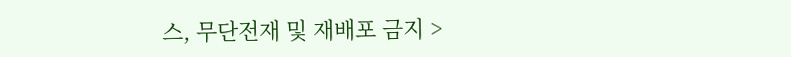스, 무단전재 및 재배포 금지 >